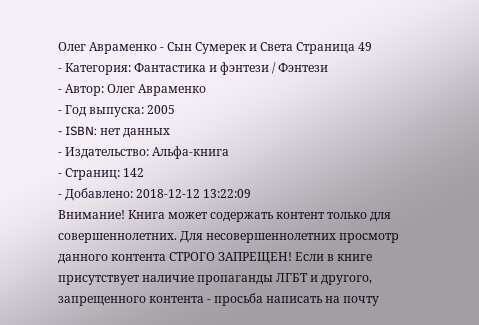Олег Авраменко - Сын Сумерек и Света Страница 49
- Категория: Фантастика и фэнтези / Фэнтези
- Автор: Олег Авраменко
- Год выпуска: 2005
- ISBN: нет данных
- Издательство: Альфа-книга
- Страниц: 142
- Добавлено: 2018-12-12 13:22:09
Внимание! Книга может содержать контент только для совершеннолетних. Для несовершеннолетних просмотр данного контента СТРОГО ЗАПРЕЩЕН! Если в книге присутствует наличие пропаганды ЛГБТ и другого, запрещенного контента - просьба написать на почту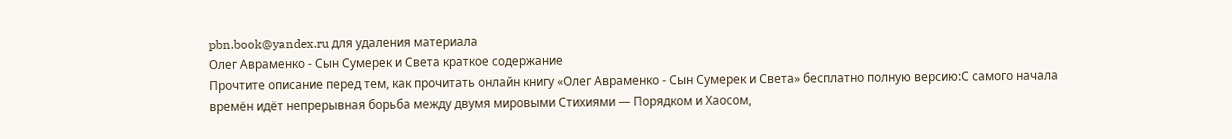pbn.book@yandex.ru для удаления материала
Олег Авраменко - Сын Сумерек и Света краткое содержание
Прочтите описание перед тем, как прочитать онлайн книгу «Олег Авраменко - Сын Сумерек и Света» бесплатно полную версию:С самого начала времён идёт непрерывная борьба между двумя мировыми Стихиями — Порядком и Хаосом,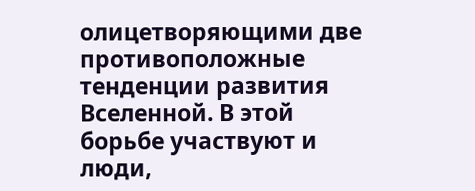олицетворяющими две противоположные тенденции развития Вселенной. В этой борьбе участвуют и люди,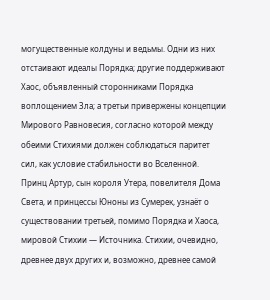могущественные колдуны и ведьмы. Одни из них отстаивают идеалы Порядка; другие поддерживают Хаос, объявленный сторонниками Порядка воплощением Зла; а третьи привержены концепции Мирового Равновесия, согласно которой между обеими Стихиями должен соблюдаться паритет сил, как условие стабильности во Вселенной.
Принц Артур, сын короля Утера, повелителя Дома Света, и принцессы Юноны из Сумерек, узнаёт о существовании третьей, помимо Порядка и Хаоса, мировой Стихии — Источника. Стихии, очевидно, древнее двух других и, возможно, древнее самой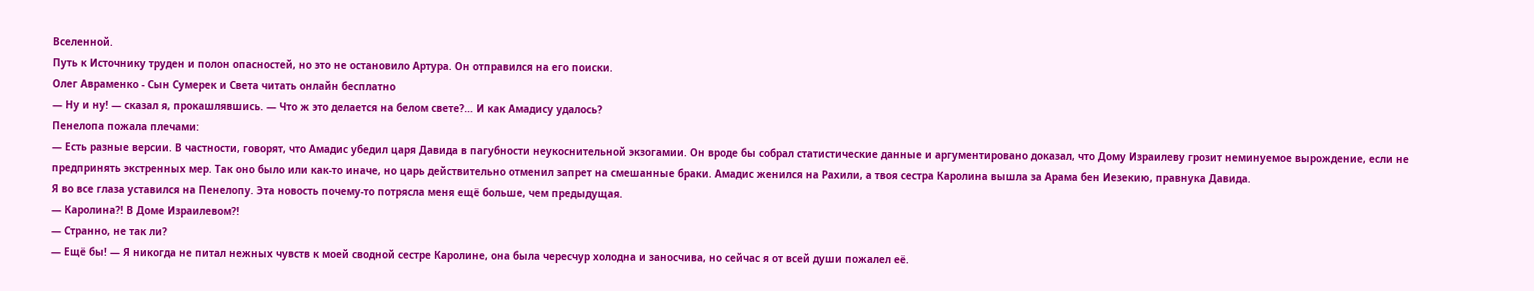Вселенной.
Путь к Источнику труден и полон опасностей, но это не остановило Артура. Он отправился на его поиски.
Олег Авраменко - Сын Сумерек и Света читать онлайн бесплатно
— Ну и ну! — сказал я, прокашлявшись. — Что ж это делается на белом свете?… И как Амадису удалось?
Пенелопа пожала плечами:
— Есть разные версии. В частности, говорят, что Амадис убедил царя Давида в пагубности неукоснительной экзогамии. Он вроде бы собрал статистические данные и аргументировано доказал, что Дому Израилеву грозит неминуемое вырождение, если не предпринять экстренных мер. Так оно было или как-то иначе, но царь действительно отменил запрет на смешанные браки. Амадис женился на Рахили, а твоя сестра Каролина вышла за Арама бен Иезекию, правнука Давида.
Я во все глаза уставился на Пенелопу. Эта новость почему-то потрясла меня ещё больше, чем предыдущая.
— Каролина?! В Доме Израилевом?!
— Странно, не так ли?
— Ещё бы! — Я никогда не питал нежных чувств к моей сводной сестре Каролине, она была чересчур холодна и заносчива, но сейчас я от всей души пожалел её.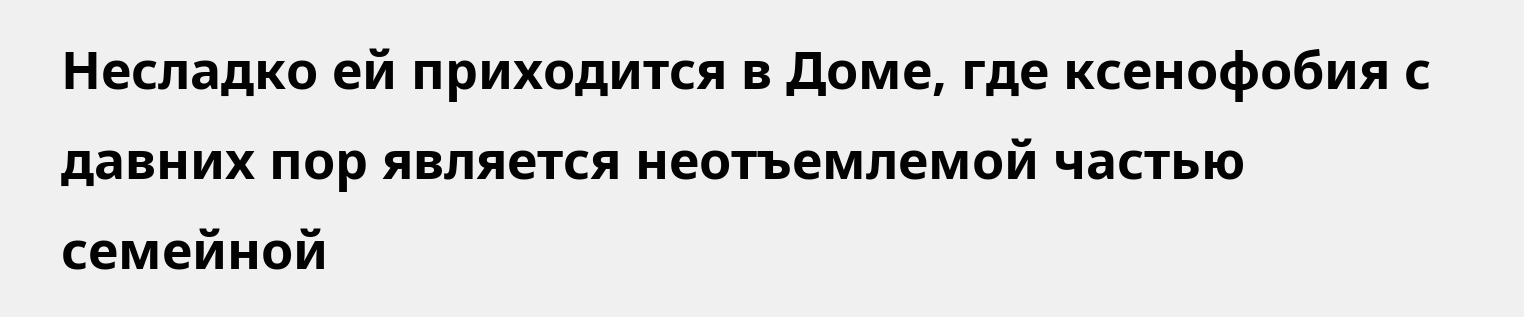Несладко ей приходится в Доме, где ксенофобия с давних пор является неотъемлемой частью семейной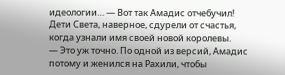идеологии… — Вот так Амадис отчебучил! Дети Света, наверное, сдурели от счастья, когда узнали имя своей новой королевы.
— Это уж точно. По одной из версий, Амадис потому и женился на Рахили, чтобы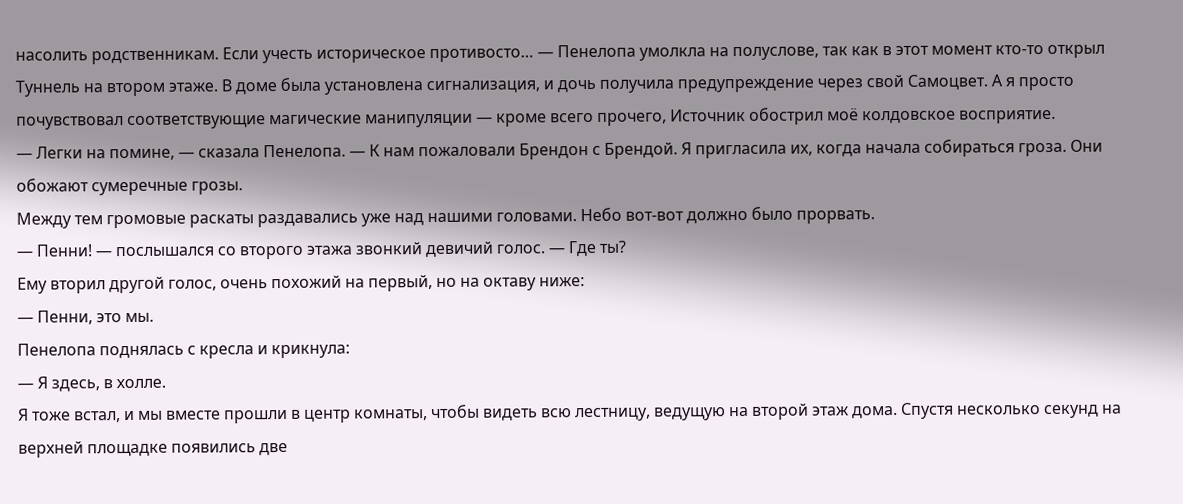насолить родственникам. Если учесть историческое противосто… — Пенелопа умолкла на полуслове, так как в этот момент кто-то открыл Туннель на втором этаже. В доме была установлена сигнализация, и дочь получила предупреждение через свой Самоцвет. А я просто почувствовал соответствующие магические манипуляции — кроме всего прочего, Источник обострил моё колдовское восприятие.
— Легки на помине, — сказала Пенелопа. — К нам пожаловали Брендон с Брендой. Я пригласила их, когда начала собираться гроза. Они обожают сумеречные грозы.
Между тем громовые раскаты раздавались уже над нашими головами. Небо вот-вот должно было прорвать.
— Пенни! — послышался со второго этажа звонкий девичий голос. — Где ты?
Ему вторил другой голос, очень похожий на первый, но на октаву ниже:
— Пенни, это мы.
Пенелопа поднялась с кресла и крикнула:
— Я здесь, в холле.
Я тоже встал, и мы вместе прошли в центр комнаты, чтобы видеть всю лестницу, ведущую на второй этаж дома. Спустя несколько секунд на верхней площадке появились две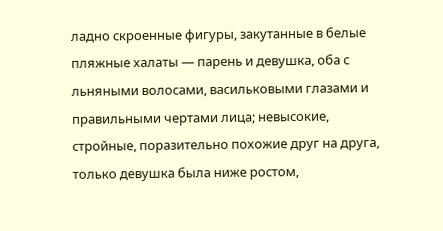ладно скроенные фигуры, закутанные в белые пляжные халаты — парень и девушка, оба с льняными волосами, васильковыми глазами и правильными чертами лица; невысокие, стройные, поразительно похожие друг на друга, только девушка была ниже ростом,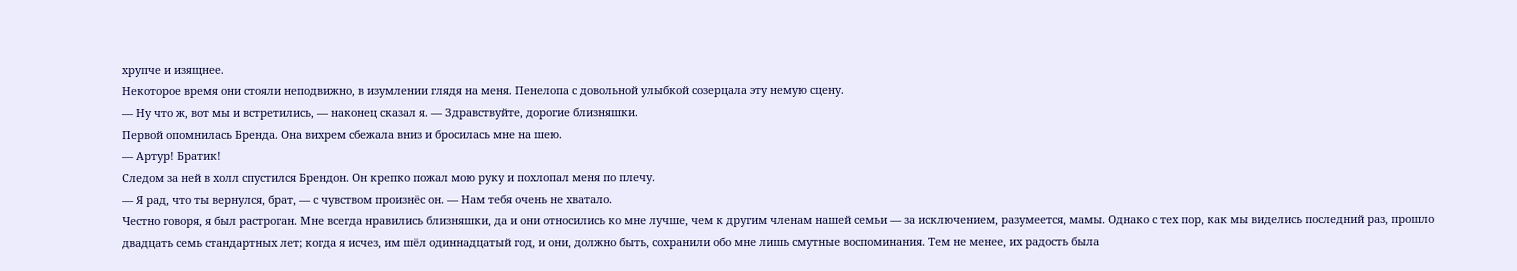хрупче и изящнее.
Некоторое время они стояли неподвижно, в изумлении глядя на меня. Пенелопа с довольной улыбкой созерцала эту немую сцену.
— Ну что ж, вот мы и встретились, — наконец сказал я. — Здравствуйте, дорогие близняшки.
Первой опомнилась Бренда. Она вихрем сбежала вниз и бросилась мне на шею.
— Артур! Братик!
Следом за ней в холл спустился Брендон. Он крепко пожал мою руку и похлопал меня по плечу.
— Я рад, что ты вернулся, брат, — с чувством произнёс он. — Нам тебя очень не хватало.
Честно говоря, я был растроган. Мне всегда нравились близняшки, да и они относились ко мне лучше, чем к другим членам нашей семьи — за исключением, разумеется, мамы. Однако с тех пор, как мы виделись последний раз, прошло двадцать семь стандартных лет; когда я исчез, им шёл одиннадцатый год, и они, должно быть, сохранили обо мне лишь смутные воспоминания. Тем не менее, их радость была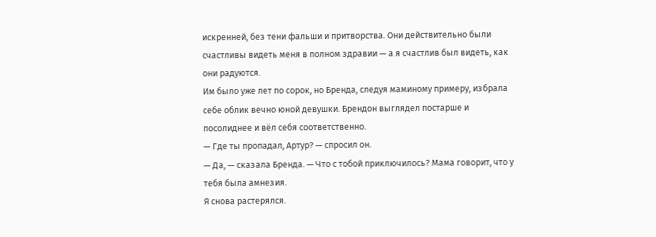искренней, без тени фальши и притворства. Они действительно были счастливы видеть меня в полном здравии — а я счастлив был видеть, как они радуются.
Им было уже лет по сорок, но Бренда, следуя маминому примеру, избрала себе облик вечно юной девушки. Брендон выглядел постарше и посолиднее и вёл себя соответственно.
— Где ты пропадал, Артур? — спросил он.
— Да, — сказала Бренда. — Что с тобой приключилось? Мама говорит, что у тебя была амнезия.
Я снова растерялся.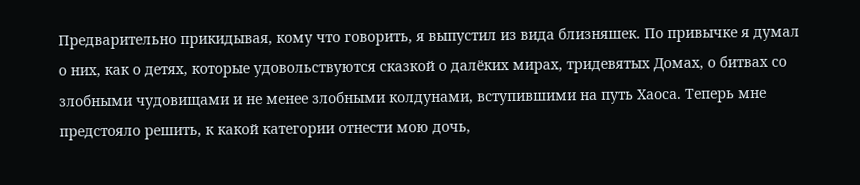Предварительно прикидывая, кому что говорить, я выпустил из вида близняшек. По привычке я думал о них, как о детях, которые удовольствуются сказкой о далёких мирах, тридевятых Домах, о битвах со злобными чудовищами и не менее злобными колдунами, вступившими на путь Хаоса. Теперь мне предстояло решить, к какой категории отнести мою дочь,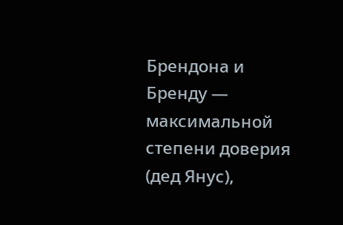Брендона и Бренду — максимальной степени доверия (дед Янус),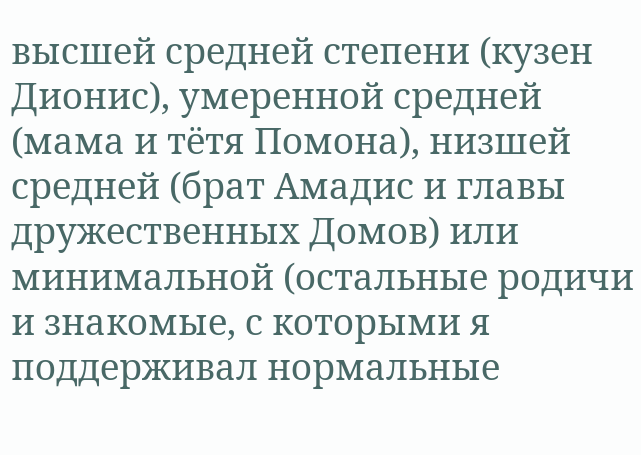высшей средней степени (кузен Дионис), умеренной средней (мама и тётя Помона), низшей средней (брат Амадис и главы дружественных Домов) или минимальной (остальные родичи и знакомые, с которыми я поддерживал нормальные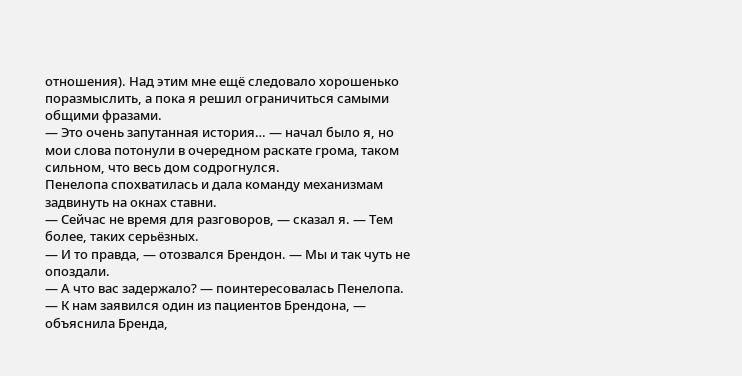отношения). Над этим мне ещё следовало хорошенько поразмыслить, а пока я решил ограничиться самыми общими фразами.
— Это очень запутанная история… — начал было я, но мои слова потонули в очередном раскате грома, таком сильном, что весь дом содрогнулся.
Пенелопа спохватилась и дала команду механизмам задвинуть на окнах ставни.
— Сейчас не время для разговоров, — сказал я. — Тем более, таких серьёзных.
— И то правда, — отозвался Брендон. — Мы и так чуть не опоздали.
— А что вас задержало? — поинтересовалась Пенелопа.
— К нам заявился один из пациентов Брендона, — объяснила Бренда,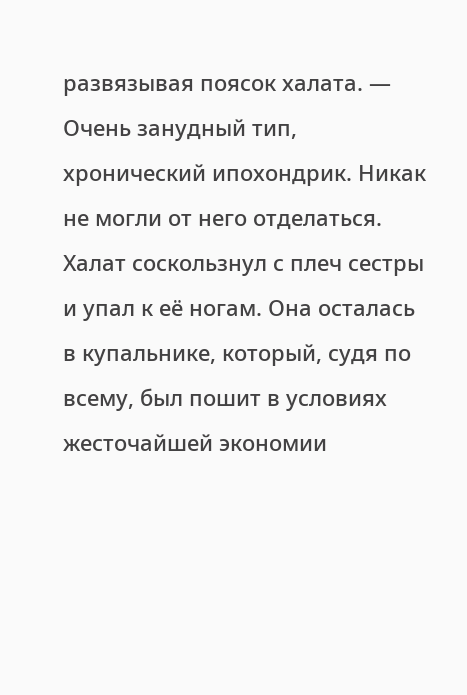развязывая поясок халата. — Очень занудный тип, хронический ипохондрик. Никак не могли от него отделаться.
Халат соскользнул с плеч сестры и упал к её ногам. Она осталась в купальнике, который, судя по всему, был пошит в условиях жесточайшей экономии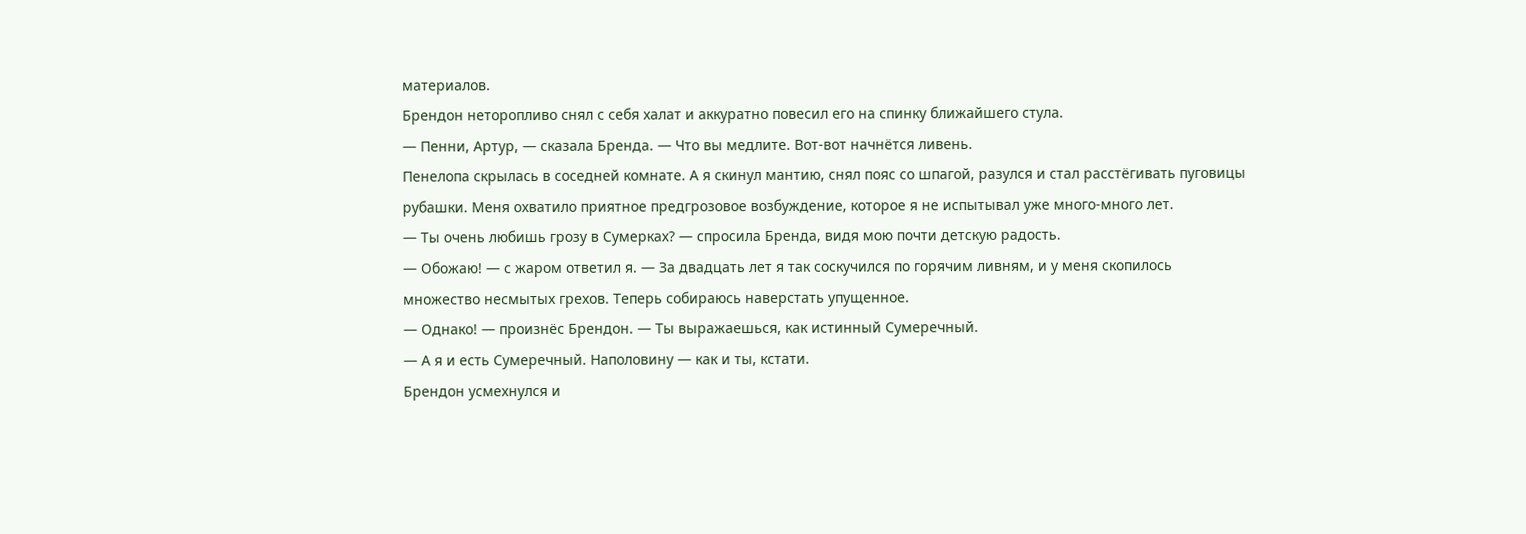материалов.
Брендон неторопливо снял с себя халат и аккуратно повесил его на спинку ближайшего стула.
— Пенни, Артур, — сказала Бренда. — Что вы медлите. Вот-вот начнётся ливень.
Пенелопа скрылась в соседней комнате. А я скинул мантию, снял пояс со шпагой, разулся и стал расстёгивать пуговицы рубашки. Меня охватило приятное предгрозовое возбуждение, которое я не испытывал уже много-много лет.
— Ты очень любишь грозу в Сумерках? — спросила Бренда, видя мою почти детскую радость.
— Обожаю! — с жаром ответил я. — За двадцать лет я так соскучился по горячим ливням, и у меня скопилось множество несмытых грехов. Теперь собираюсь наверстать упущенное.
— Однако! — произнёс Брендон. — Ты выражаешься, как истинный Сумеречный.
— А я и есть Сумеречный. Наполовину — как и ты, кстати.
Брендон усмехнулся и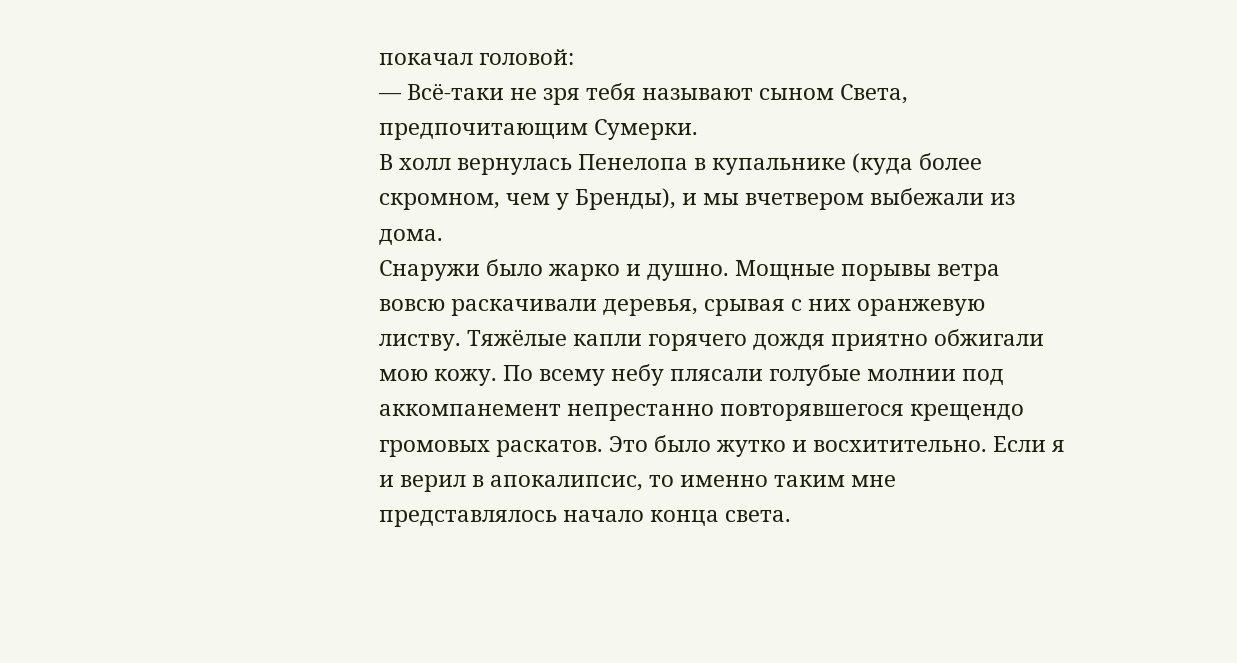покачал головой:
— Всё-таки не зря тебя называют сыном Света, предпочитающим Сумерки.
В холл вернулась Пенелопа в купальнике (куда более скромном, чем у Бренды), и мы вчетвером выбежали из дома.
Снаружи было жарко и душно. Мощные порывы ветра вовсю раскачивали деревья, срывая с них оранжевую листву. Тяжёлые капли горячего дождя приятно обжигали мою кожу. По всему небу плясали голубые молнии под аккомпанемент непрестанно повторявшегося крещендо громовых раскатов. Это было жутко и восхитительно. Если я и верил в апокалипсис, то именно таким мне представлялось начало конца света.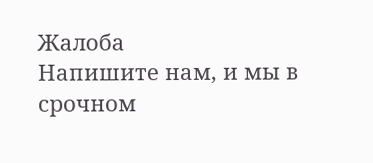Жалоба
Напишите нам, и мы в срочном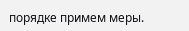порядке примем меры.